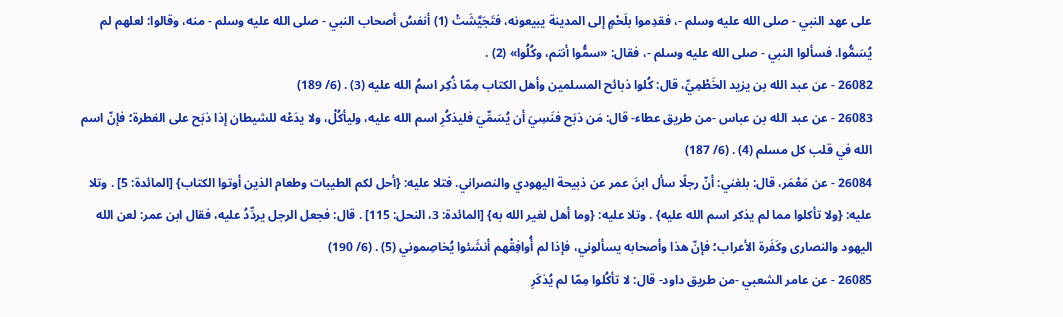على عهد النبي - صلى الله عليه وسلم -، فقدِموا بلَحْمٍ إلى المدينة يبيعونه، فتَجَيَّشَتْ (1) أنفسُ أصحاب النبي - صلى الله عليه وسلم - منه، وقالوا: لعلهم لم يُسَمُّوا. فسألوا النبي - صلى الله عليه وسلم -، فقال: «سمُّوا أنتم، وكُلُوا» (2) .
26082 - عن عبد الله بن يزيد الخَطْمِيِّ، قال: كُلوا ذبائح المسلمين وأهل الكتاب مِمّا ذُكِر اسمُ الله عليه (3) . (6/ 189)
26083 - عن عبد الله بن عباس -من طريق عطاء- قال: مَن ذبَح فنَسِيَ أن يُسَمِّيَ فليذكُرِ اسم الله عليه، وليأكُلْ، ولا يدَعْه للشيطان إذا ذبَح على الفطرة؛ فإنّ اسم الله في قلب كل مسلم (4) . (6/ 187)
26084 - عن مَعْمَر، قال: بلغني: أنّ رجلًا سأل ابنَ عمر عن ذبيحة اليهودي والنصراني. فتلا عليه: {أحل لكم الطيبات وطعام الذين أوتوا الكتاب} [المائدة: 5] . وتلا عليه: {ولا تأكلوا مما لم يذكر اسم الله عليه} . وتلا عليه: {وما أهل لغير الله به} [المائدة: 3، النحل: 115] . قال: فجعل الرجل يردِّدُ عليه، فقال ابن عمر: لعن الله اليهود والنصارى وكَفَرة الأعراب؛ فإنّ هذا وأصحابه يسألوني، فإذا لم أُوافِقْهم أنشَئوا يُخاصِموني (5) . (6/ 190)
26085 - عن عامر الشعبي -من طريق داود- قال: لا تأكُلوا مِمّا لم يُذكَرِ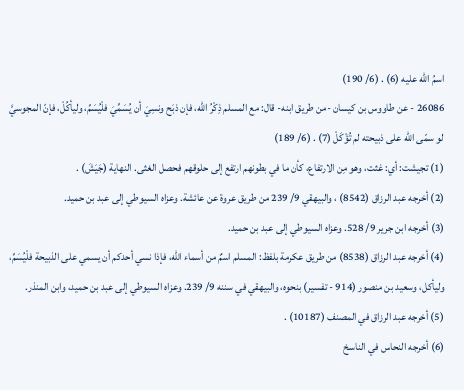اسمُ الله عليه (6) . (6/ 190)
26086 - عن طاووس بن كيسان -من طريق ابنه- قال: مع المسلم ذِكْرُ الله، فإن ذبَح ونسِيَ أن يُسَمِّيَ فلْيُسَمِّ، وليأكُلْ، فإنّ المجوسيَّ لو سمّى الله على ذبيحته لم تُؤْكَلْ (7) . (6/ 189)
(1) تجيشت: أي: غثت، وهو مِن الارتفاع، كأن ما في بطونهم ارتفع إلى حلوقهم فحصل الغثى. النهاية (جَيَشَ) .
(2) أخرجه عبد الرزاق (8542) ، والبيهقي 9/ 239 من طريق عروة عن عائشة. وعزاه السيوطي إلى عبد بن حميد.
(3) أخرجه ابن جرير 9/ 528. وعزاه السيوطي إلى عبد بن حميد.
(4) أخرجه عبد الرزاق (8538) من طريق عكرمة بلفظ: المسلم اسمٌ من أسماء الله، فإذا نسي أحدكم أن يسمي على الذبيحة فلْيُسَمِّ، وليأكل، وسعيد بن منصور (914 - تفسير) بنحوه، والبيهقي في سننه 9/ 239. وعزاه السيوطي إلى عبد بن حميد، وابن المنذر.
(5) أخرجه عبد الرزاق في المصنف (10187) .
(6) أخرجه النحاس في الناسخ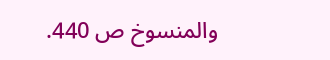والمنسوخ ص 440.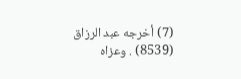(7) أخرجه عبد الرزاق (8539) . وعزاه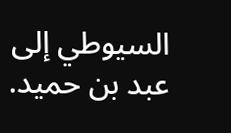السيوطي إلى عبد بن حميد.